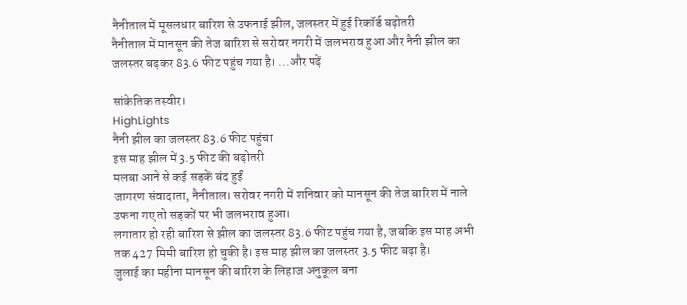नैनीताल में मूसलधार बारिश से उफनाई झील, जलस्तर में हुई रिकॉर्ड बढ़ोतरी
नैनीताल में मानसून की तेज बारिश से सरोवर नगरी में जलभराव हुआ और नैनी झील का जलस्तर बढ़कर 83.6 फीट पहुंच गया है। ...और पढ़ें

सांकेतिक तस्वीर।
HighLights
नैनी झील का जलस्तर 83.6 फीट पहुंचा
इस माह झील में 3.5 फीट की बढ़ोतरी
मलबा आने से कई सड़कें बंद हुईं
जागरण संवादाता, नैनीताल। सरोवर नगरी में शनिवार को मानसून की तेज बारिश में नाले उफना गए तो सड़कों पर भी जलभराव हुआ।
लगातार हो रही बारिश से झील का जलस्तर 83.6 फीट पहुंच गया है, जबकि इस माह अभी तक 427 मिमी बारिश हो चुकी है। इस माह झील का जलस्तर 3.5 फीट बढ़ा है।
जुलाई का महीना मानसून की बारिश के लिहाज अनुकूल बना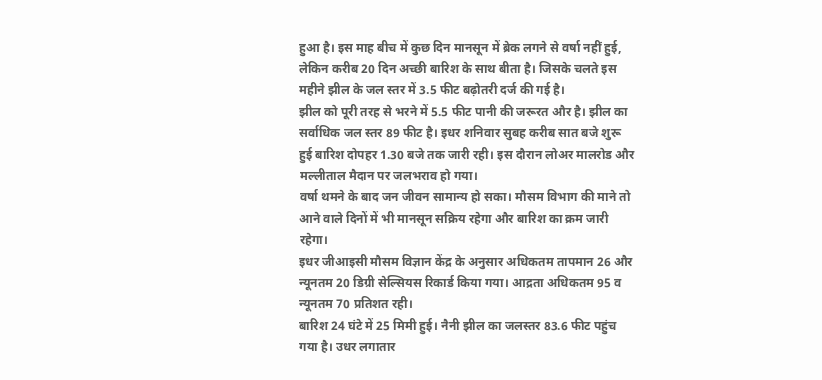हुआ है। इस माह बीच में कुछ दिन मानसून में ब्रेक लगने से वर्षा नहीं हुई, लेकिन करीब 20 दिन अच्छी बारिश के साथ बीता है। जिसके चलते इस महीने झील के जल स्तर में 3.5 फीट बढ़ोतरी दर्ज की गई है।
झील को पूरी तरह से भरने में 5.5 फीट पानी की जरूरत और है। झील का सर्वाधिक जल स्तर 89 फीट है। इधर शनिवार सुबह करीब सात बजे शुरू हुई बारिश दोपहर 1.30 बजे तक जारी रही। इस दौरान लोअर मालरोड और मल्लीताल मैदान पर जलभराव हो गया।
वर्षा थमने के बाद जन जीवन सामान्य हो सका। मौसम विभाग की माने तो आने वाले दिनों में भी मानसून सक्रिय रहेगा और बारिश का क्रम जारी रहेगा।
इधर जीआइसी मौसम विज्ञान केंद्र के अनुसार अधिकतम तापमान 26 और न्यूनतम 20 डिग्री सेल्सियस रिकार्ड किया गया। आद्रता अधिकतम 95 व न्यूनतम 70 प्रतिशत रही।
बारिश 24 घंटे में 25 मिमी हुई। नैनी झील का जलस्तर 83.6 फीट पहुंच गया है। उधर लगातार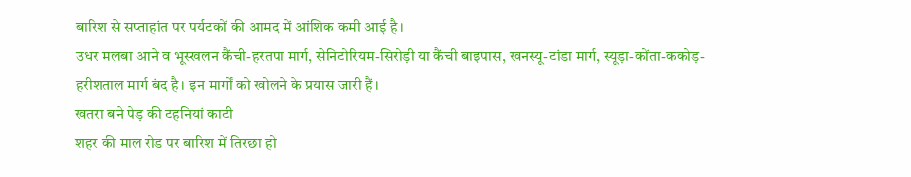बारिश से सप्ताहांत पर पर्यटकों की आमद में आंशिक कमी आई है।
उधर मलबा आने व भूस्खलन कैंची-हरतपा मार्ग, सेनिटोरियम-सिरोड़ी या कैंची बाइपास, खनस्यू-टांडा मार्ग, स्यूड़ा-कोंता-ककोड़-हरीशताल मार्ग बंद है। इन मार्गों को खोलने के प्रयास जारी हैं।
खतरा बने पेड़ की टहनियां काटी
शहर की माल रोड पर बारिश में तिरछा हो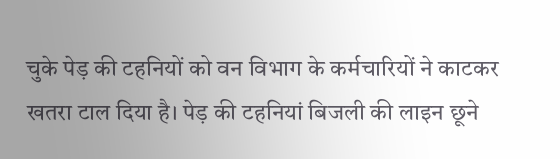चुके पेड़ की टहनियों को वन विभाग के कर्मचारियों ने काटकर खतरा टाल दिया है। पेड़ की टहनियां बिजली की लाइन छूने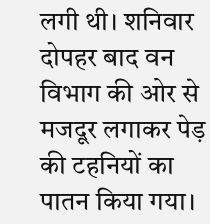लगी थी। शनिवार दोपहर बाद वन विभाग की ओर से मजदूर लगाकर पेड़ की टहनियों का पातन किया गया।